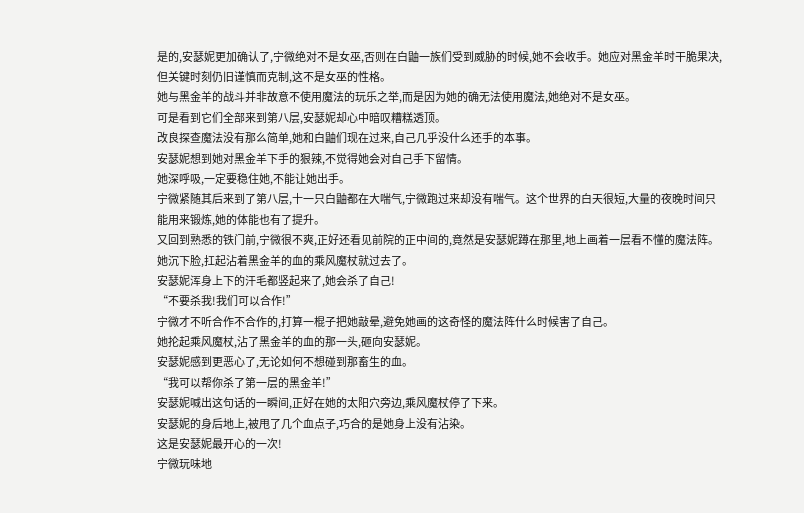是的,安瑟妮更加确认了,宁微绝对不是女巫,否则在白鼬一族们受到威胁的时候,她不会收手。她应对黑金羊时干脆果决,但关键时刻仍旧谨慎而克制,这不是女巫的性格。
她与黑金羊的战斗并非故意不使用魔法的玩乐之举,而是因为她的确无法使用魔法,她绝对不是女巫。
可是看到它们全部来到第八层,安瑟妮却心中暗叹糟糕透顶。
改良探查魔法没有那么简单,她和白鼬们现在过来,自己几乎没什么还手的本事。
安瑟妮想到她对黑金羊下手的狠辣,不觉得她会对自己手下留情。
她深呼吸,一定要稳住她,不能让她出手。
宁微紧随其后来到了第八层,十一只白鼬都在大喘气,宁微跑过来却没有喘气。这个世界的白天很短,大量的夜晚时间只能用来锻炼,她的体能也有了提升。
又回到熟悉的铁门前,宁微很不爽,正好还看见前院的正中间的,竟然是安瑟妮蹲在那里,地上画着一层看不懂的魔法阵。
她沉下脸,扛起沾着黑金羊的血的乘风魔杖就过去了。
安瑟妮浑身上下的汗毛都竖起来了,她会杀了自己!
“不要杀我!我们可以合作!”
宁微才不听合作不合作的,打算一棍子把她敲晕,避免她画的这奇怪的魔法阵什么时候害了自己。
她抡起乘风魔杖,沾了黑金羊的血的那一头,砸向安瑟妮。
安瑟妮感到更恶心了,无论如何不想碰到那畜生的血。
“我可以帮你杀了第一层的黑金羊!”
安瑟妮喊出这句话的一瞬间,正好在她的太阳穴旁边,乘风魔杖停了下来。
安瑟妮的身后地上,被甩了几个血点子,巧合的是她身上没有沾染。
这是安瑟妮最开心的一次!
宁微玩味地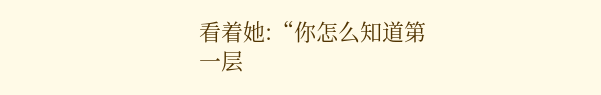看着她:“你怎么知道第一层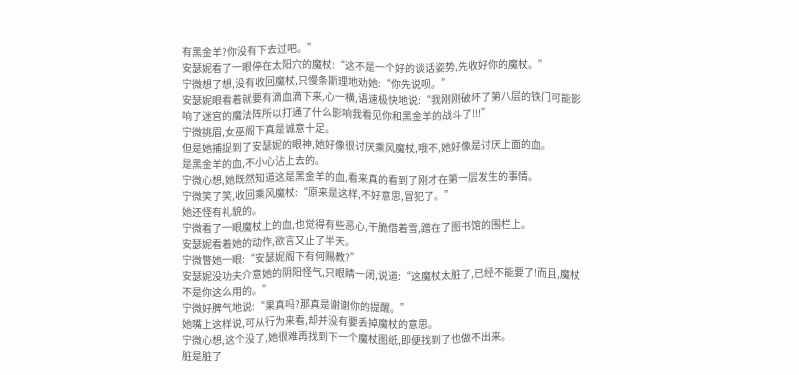有黑金羊?你没有下去过吧。”
安瑟妮看了一眼停在太阳穴的魔杖:“这不是一个好的谈话姿势,先收好你的魔杖。”
宁微想了想,没有收回魔杖,只慢条斯理地劝她:“你先说呗。”
安瑟妮眼看着就要有滴血滴下来,心一横,语速极快地说:“我刚刚破坏了第八层的铁门可能影响了迷宫的魔法阵所以打通了什么影响我看见你和黑金羊的战斗了!!!”
宁微挑眉,女巫阁下真是诚意十足。
但是她捕捉到了安瑟妮的眼神,她好像很讨厌乘风魔杖,哦不,她好像是讨厌上面的血。
是黑金羊的血,不小心沾上去的。
宁微心想,她既然知道这是黑金羊的血,看来真的看到了刚才在第一层发生的事情。
宁微笑了笑,收回乘风魔杖:“原来是这样,不好意思,冒犯了。”
她还怪有礼貌的。
宁微看了一眼魔杖上的血,也觉得有些恶心,干脆借着雪,蹭在了图书馆的围栏上。
安瑟妮看着她的动作,欲言又止了半天。
宁微瞥她一眼:“安瑟妮阁下有何赐教?”
安瑟妮没功夫介意她的阴阳怪气,只眼睛一闭,说道:“这魔杖太脏了,已经不能要了!而且,魔杖不是你这么用的。”
宁微好脾气地说:“果真吗?那真是谢谢你的提醒。”
她嘴上这样说,可从行为来看,却并没有要丢掉魔杖的意思。
宁微心想,这个没了,她很难再找到下一个魔杖图纸,即便找到了也做不出来。
脏是脏了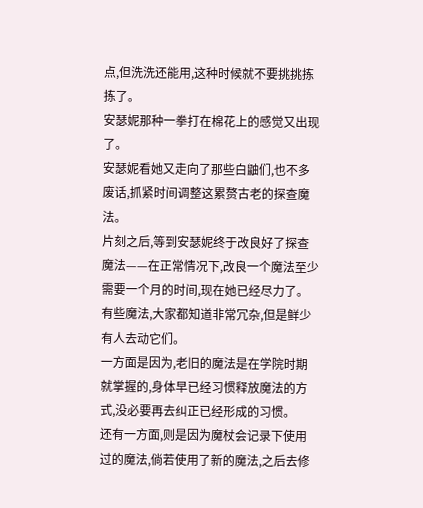点,但洗洗还能用,这种时候就不要挑挑拣拣了。
安瑟妮那种一拳打在棉花上的感觉又出现了。
安瑟妮看她又走向了那些白鼬们,也不多废话,抓紧时间调整这累赘古老的探查魔法。
片刻之后,等到安瑟妮终于改良好了探查魔法——在正常情况下,改良一个魔法至少需要一个月的时间,现在她已经尽力了。
有些魔法,大家都知道非常冗杂,但是鲜少有人去动它们。
一方面是因为,老旧的魔法是在学院时期就掌握的,身体早已经习惯释放魔法的方式,没必要再去纠正已经形成的习惯。
还有一方面,则是因为魔杖会记录下使用过的魔法,倘若使用了新的魔法,之后去修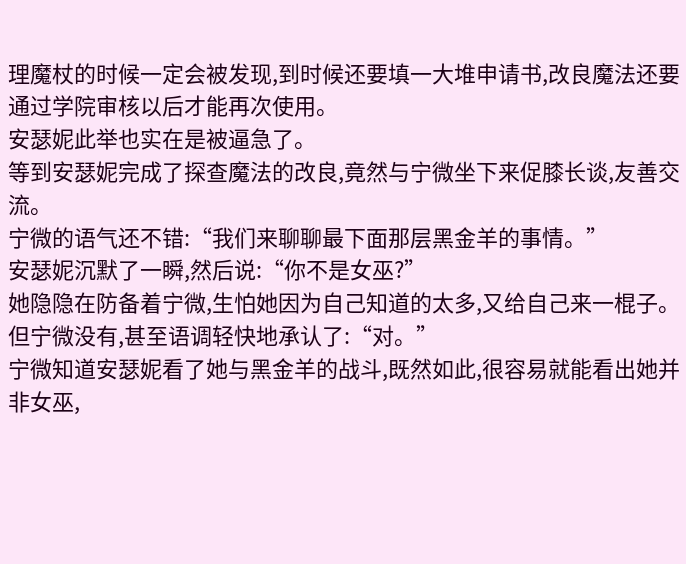理魔杖的时候一定会被发现,到时候还要填一大堆申请书,改良魔法还要通过学院审核以后才能再次使用。
安瑟妮此举也实在是被逼急了。
等到安瑟妮完成了探查魔法的改良,竟然与宁微坐下来促膝长谈,友善交流。
宁微的语气还不错:“我们来聊聊最下面那层黑金羊的事情。”
安瑟妮沉默了一瞬,然后说:“你不是女巫?”
她隐隐在防备着宁微,生怕她因为自己知道的太多,又给自己来一棍子。
但宁微没有,甚至语调轻快地承认了:“对。”
宁微知道安瑟妮看了她与黑金羊的战斗,既然如此,很容易就能看出她并非女巫,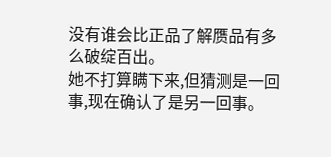没有谁会比正品了解赝品有多么破绽百出。
她不打算瞒下来,但猜测是一回事,现在确认了是另一回事。